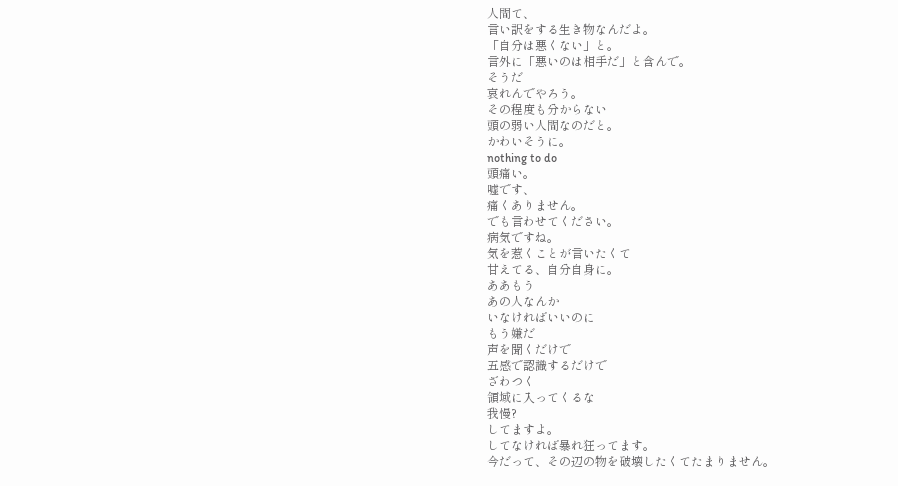人間て、
言い訳をする生き物なんだよ。
「自分は悪くない」と。
言外に「悪いのは相手だ」と含んで。
そうだ
哀れんでやろう。
その程度も分からない
頭の弱い人間なのだと。
かわいそうに。
nothing to do
頭痛い。
嘘です、
痛くありません。
でも言わせてください。
病気ですね。
気を惹くことが言いたくて
甘えてる、自分自身に。
ああもう
あの人なんか
いなければいいのに
もう嫌だ
声を聞くだけで
五感で認識するだけで
ざわつく
領域に入ってくるな
我慢?
してますよ。
してなければ暴れ狂ってます。
今だって、その辺の物を破壊したくてたまりません。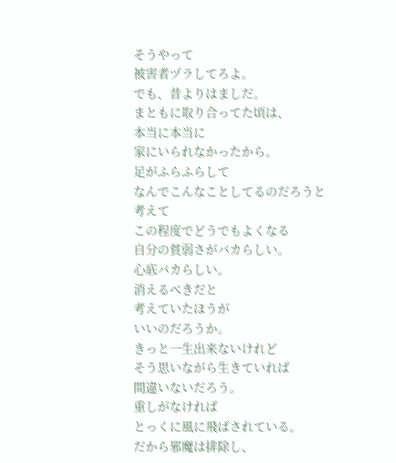そうやって
被害者ヅラしてろよ。
でも、昔よりはましだ。
まともに取り合ってた頃は、
本当に本当に
家にいられなかったから。
足がふらふらして
なんでこんなことしてるのだろうと考えて
この程度でどうでもよくなる
自分の貧弱さがバカらしい。
心底バカらしい。
消えるべきだと
考えていたほうが
いいのだろうか。
きっと一生出来ないけれど
そう思いながら生きていれば
間違いないだろう。
重しがなければ
とっくに風に飛ばされている。
だから邪魔は排除し、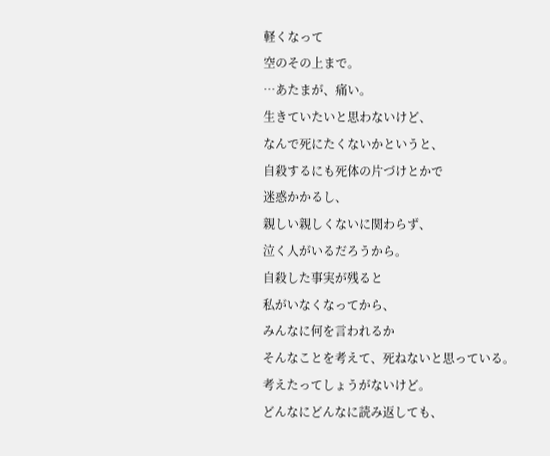軽くなって
空のその上まで。
…あたまが、痛い。
生きていたいと思わないけど、
なんで死にたくないかというと、
自殺するにも死体の片づけとかで
迷惑かかるし、
親しい親しくないに関わらず、
泣く人がいるだろうから。
自殺した事実が残ると
私がいなくなってから、
みんなに何を言われるか
そんなことを考えて、死ねないと思っている。
考えたってしょうがないけど。
どんなにどんなに読み返しても、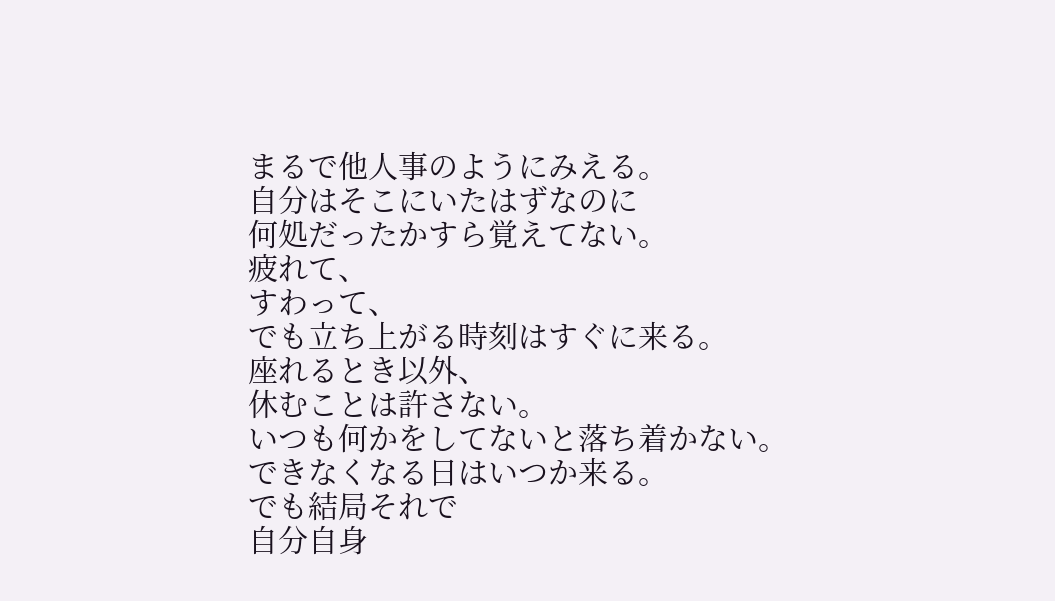まるで他人事のようにみえる。
自分はそこにいたはずなのに
何処だったかすら覚えてない。
疲れて、
すわって、
でも立ち上がる時刻はすぐに来る。
座れるとき以外、
休むことは許さない。
いつも何かをしてないと落ち着かない。
できなくなる日はいつか来る。
でも結局それで
自分自身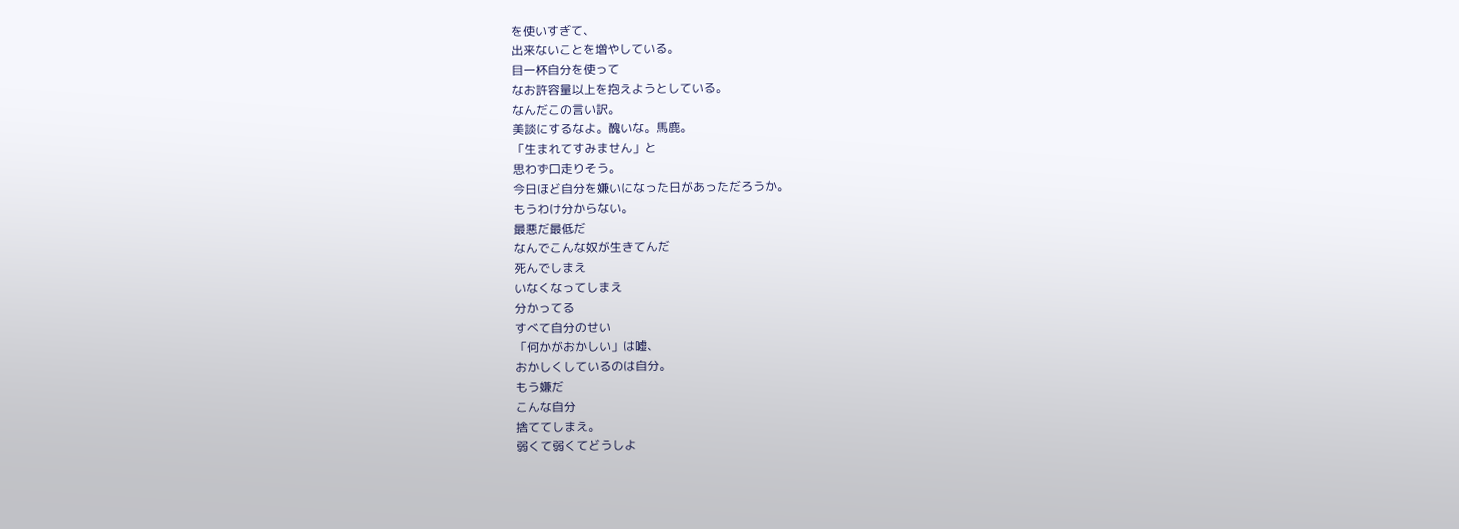を使いすぎて、
出来ないことを増やしている。
目一杯自分を使って
なお許容量以上を抱えようとしている。
なんだこの言い訳。
美談にするなよ。醜いな。馬鹿。
「生まれてすみません」と
思わず口走りそう。
今日ほど自分を嫌いになった日があっただろうか。
もうわけ分からない。
最悪だ最低だ
なんでこんな奴が生きてんだ
死んでしまえ
いなくなってしまえ
分かってる
すべて自分のせい
「何かがおかしい」は嘘、
おかしくしているのは自分。
もう嫌だ
こんな自分
捨ててしまえ。
弱くて弱くてどうしよ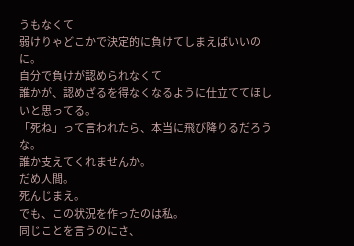うもなくて
弱けりゃどこかで決定的に負けてしまえばいいのに。
自分で負けが認められなくて
誰かが、認めざるを得なくなるように仕立ててほしいと思ってる。
「死ね」って言われたら、本当に飛び降りるだろうな。
誰か支えてくれませんか。
だめ人間。
死んじまえ。
でも、この状況を作ったのは私。
同じことを言うのにさ、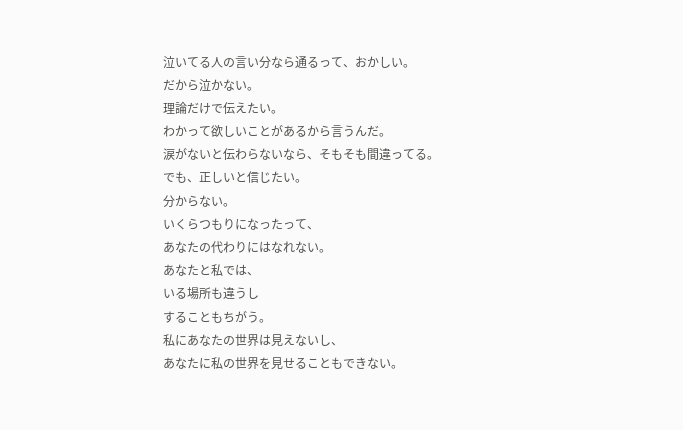泣いてる人の言い分なら通るって、おかしい。
だから泣かない。
理論だけで伝えたい。
わかって欲しいことがあるから言うんだ。
涙がないと伝わらないなら、そもそも間違ってる。
でも、正しいと信じたい。
分からない。
いくらつもりになったって、
あなたの代わりにはなれない。
あなたと私では、
いる場所も違うし
することもちがう。
私にあなたの世界は見えないし、
あなたに私の世界を見せることもできない。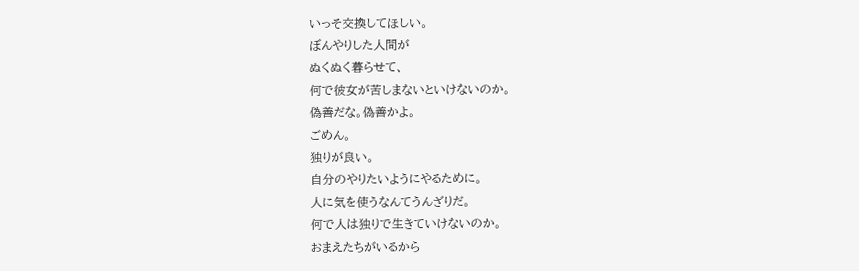いっそ交換してほしい。
ぼんやりした人間が
ぬくぬく暮らせて、
何で彼女が苦しまないといけないのか。
偽善だな。偽善かよ。
ごめん。
独りが良い。
自分のやりたいようにやるために。
人に気を使うなんてうんざりだ。
何で人は独りで生きていけないのか。
おまえたちがいるから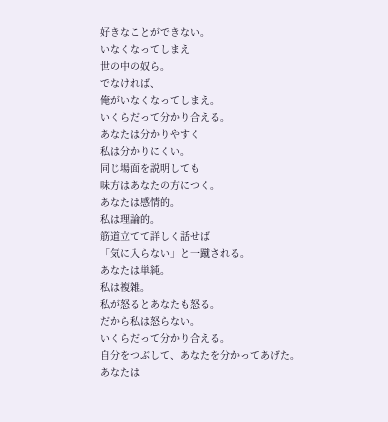好きなことができない。
いなくなってしまえ
世の中の奴ら。
でなければ、
俺がいなくなってしまえ。
いくらだって分かり合える。
あなたは分かりやすく
私は分かりにくい。
同じ場面を説明しても
味方はあなたの方につく。
あなたは感情的。
私は理論的。
筋道立てて詳しく話せば
「気に入らない」と一蹴される。
あなたは単純。
私は複雑。
私が怒るとあなたも怒る。
だから私は怒らない。
いくらだって分かり合える。
自分をつぶして、あなたを分かってあげた。
あなたは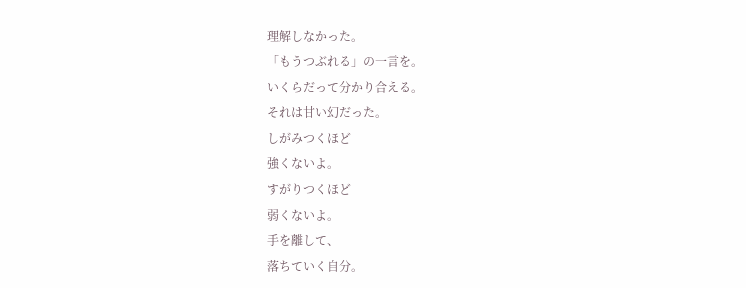理解しなかった。
「もうつぶれる」の一言を。
いくらだって分かり合える。
それは甘い幻だった。
しがみつくほど
強くないよ。
すがりつくほど
弱くないよ。
手を離して、
落ちていく自分。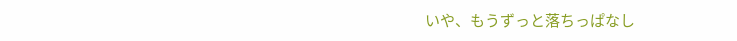いや、もうずっと落ちっぱなし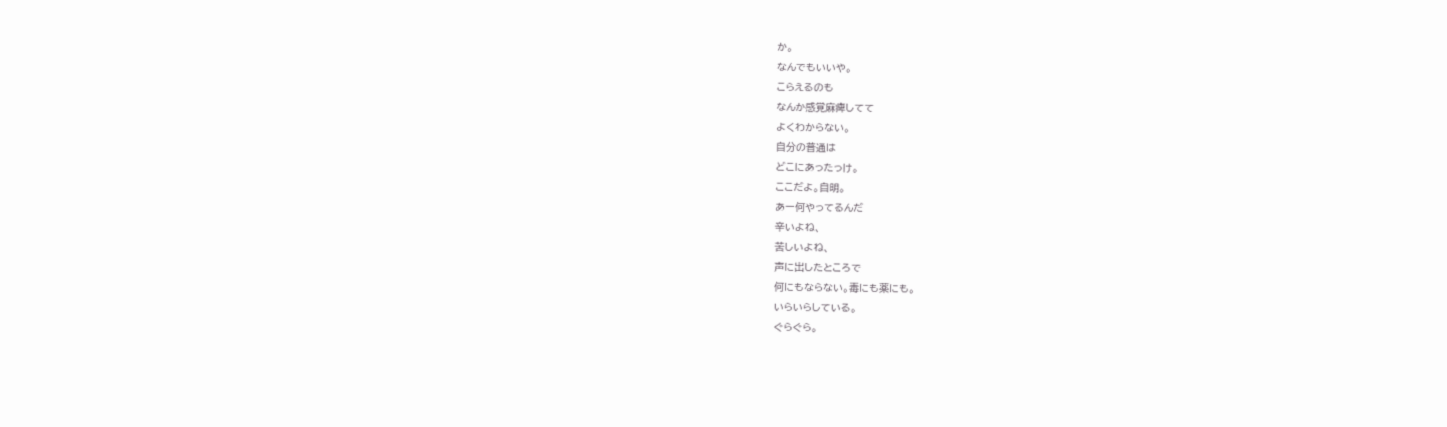か。
なんでもいいや。
こらえるのも
なんか感覚麻痺してて
よくわからない。
自分の普通は
どこにあったっけ。
ここだよ。自明。
あー何やってるんだ
辛いよね、
苦しいよね、
声に出したところで
何にもならない。毒にも薬にも。
いらいらしている。
ぐらぐら。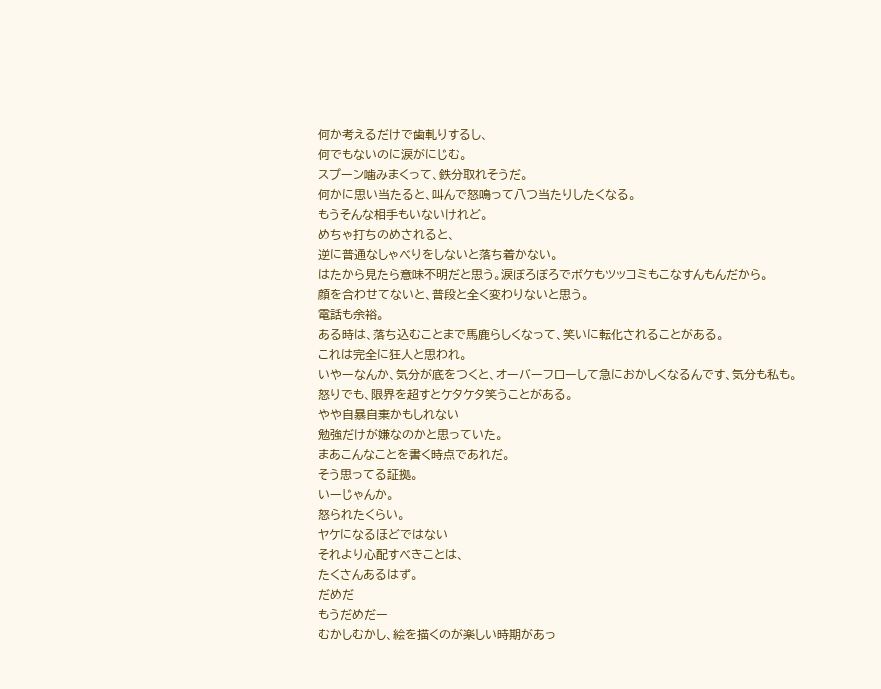何か考えるだけで歯軋りするし、
何でもないのに涙がにじむ。
スプーン噛みまくって、鉄分取れそうだ。
何かに思い当たると、叫んで怒鳴って八つ当たりしたくなる。
もうそんな相手もいないけれど。
めちゃ打ちのめされると、
逆に普通なしゃべりをしないと落ち着かない。
はたから見たら意味不明だと思う。涙ぼろぼろでボケもツッコミもこなすんもんだから。
顔を合わせてないと、普段と全く変わりないと思う。
電話も余裕。
ある時は、落ち込むことまで馬鹿らしくなって、笑いに転化されることがある。
これは完全に狂人と思われ。
いやーなんか、気分が底をつくと、オーバーフローして急におかしくなるんです、気分も私も。
怒りでも、限界を超すとケタケタ笑うことがある。
やや自暴自棄かもしれない
勉強だけが嫌なのかと思っていた。
まあこんなことを書く時点であれだ。
そう思ってる証拠。
いーじゃんか。
怒られたくらい。
ヤケになるほどではない
それより心配すべきことは、
たくさんあるはず。
だめだ
もうだめだー
むかしむかし、絵を描くのが楽しい時期があっ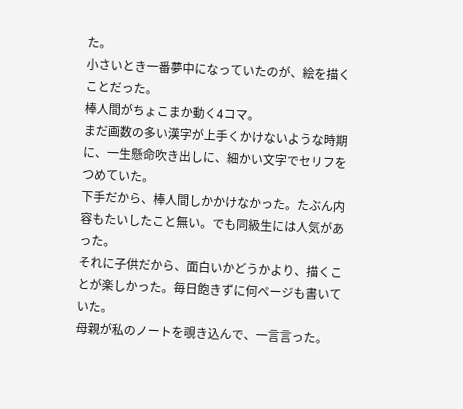た。
小さいとき一番夢中になっていたのが、絵を描くことだった。
棒人間がちょこまか動く4コマ。
まだ画数の多い漢字が上手くかけないような時期に、一生懸命吹き出しに、細かい文字でセリフをつめていた。
下手だから、棒人間しかかけなかった。たぶん内容もたいしたこと無い。でも同級生には人気があった。
それに子供だから、面白いかどうかより、描くことが楽しかった。毎日飽きずに何ページも書いていた。
母親が私のノートを覗き込んで、一言言った。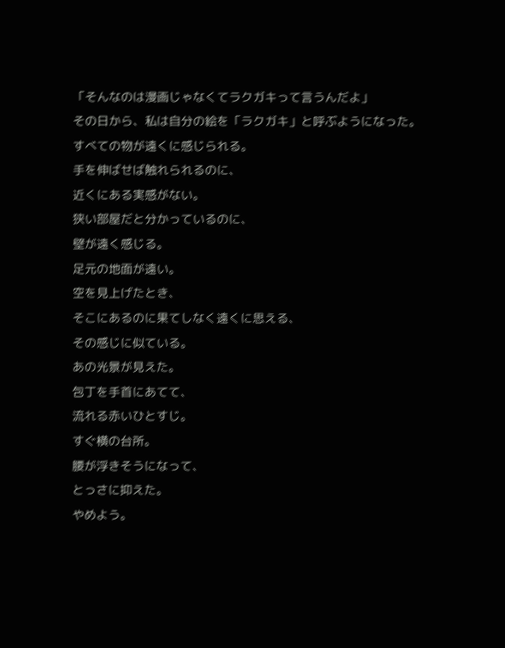「そんなのは漫画じゃなくてラクガキって言うんだよ」
その日から、私は自分の絵を「ラクガキ」と呼ぶようになった。
すべての物が遠くに感じられる。
手を伸ばせば触れられるのに、
近くにある実感がない。
狭い部屋だと分かっているのに、
壁が遠く感じる。
足元の地面が遠い。
空を見上げたとき、
そこにあるのに果てしなく遠くに思える、
その感じに似ている。
あの光景が見えた。
包丁を手首にあてて、
流れる赤いひとすじ。
すぐ横の台所。
腰が浮きそうになって、
とっさに抑えた。
やめよう。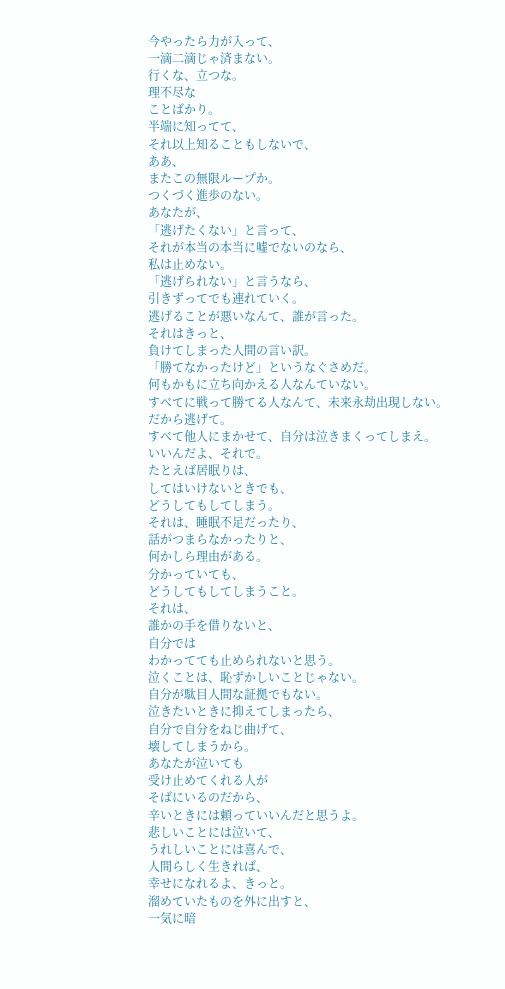今やったら力が入って、
一滴二滴じゃ済まない。
行くな、立つな。
理不尽な
ことばかり。
半端に知ってて、
それ以上知ることもしないで、
ああ、
またこの無限ループか。
つくづく進歩のない。
あなたが、
「逃げたくない」と言って、
それが本当の本当に嘘でないのなら、
私は止めない。
「逃げられない」と言うなら、
引きずってでも連れていく。
逃げることが悪いなんて、誰が言った。
それはきっと、
負けてしまった人間の言い訳。
「勝てなかったけど」というなぐさめだ。
何もかもに立ち向かえる人なんていない。
すべてに戦って勝てる人なんて、未来永劫出現しない。
だから逃げて。
すべて他人にまかせて、自分は泣きまくってしまえ。
いいんだよ、それで。
たとえば居眠りは、
してはいけないときでも、
どうしてもしてしまう。
それは、睡眠不足だったり、
話がつまらなかったりと、
何かしら理由がある。
分かっていても、
どうしてもしてしまうこと。
それは、
誰かの手を借りないと、
自分では
わかってても止められないと思う。
泣くことは、恥ずかしいことじゃない。
自分が駄目人間な証拠でもない。
泣きたいときに抑えてしまったら、
自分で自分をねじ曲げて、
壊してしまうから。
あなたが泣いても
受け止めてくれる人が
そばにいるのだから、
辛いときには頼っていいんだと思うよ。
悲しいことには泣いて、
うれしいことには喜んで、
人間らしく生きれば、
幸せになれるよ、きっと。
溜めていたものを外に出すと、
一気に暗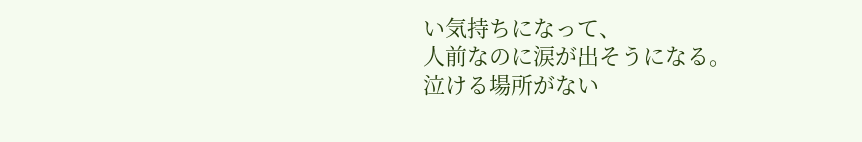い気持ちになって、
人前なのに涙が出そうになる。
泣ける場所がない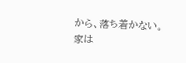から、落ち着かない。
家は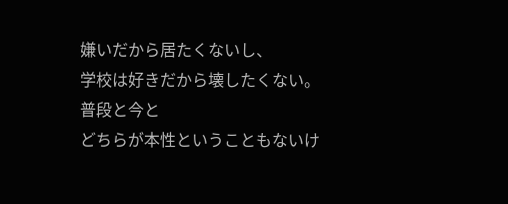嫌いだから居たくないし、
学校は好きだから壊したくない。
普段と今と
どちらが本性ということもないけ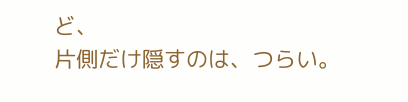ど、
片側だけ隠すのは、つらい。